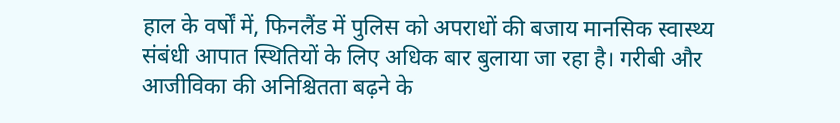हाल के वर्षों में, फिनलैंड में पुलिस को अपराधों की बजाय मानसिक स्वास्थ्य संबंधी आपात स्थितियों के लिए अधिक बार बुलाया जा रहा है। गरीबी और आजीविका की अनिश्चितता बढ़ने के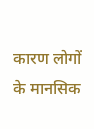कारण लोगों के मानसिक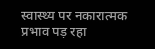स्वास्थ्य पर नकारात्मक प्रभाव पड़ रहा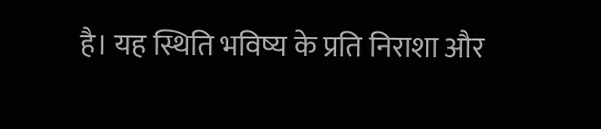है। यह स्थिति भविष्य के प्रति निराशा और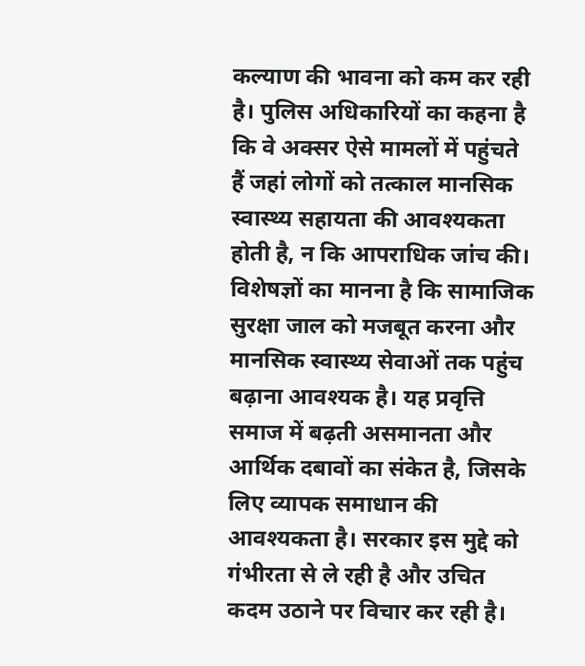कल्याण की भावना को कम कर रही है। पुलिस अधिकारियों का कहना है कि वे अक्सर ऐसे मामलों में पहुंचते हैं जहां लोगों को तत्काल मानसिक स्वास्थ्य सहायता की आवश्यकता होती है, न कि आपराधिक जांच की। विशेषज्ञों का मानना है कि सामाजिक सुरक्षा जाल को मजबूत करना और मानसिक स्वास्थ्य सेवाओं तक पहुंच बढ़ाना आवश्यक है। यह प्रवृत्ति समाज में बढ़ती असमानता और आर्थिक दबावों का संकेत है, जिसके लिए व्यापक समाधान की आवश्यकता है। सरकार इस मुद्दे को गंभीरता से ले रही है और उचित कदम उठाने पर विचार कर रही है।